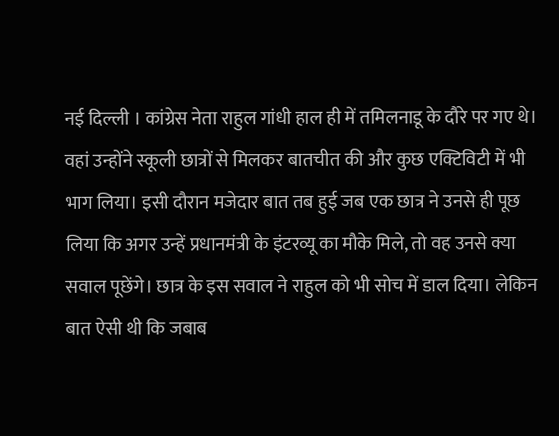नई दिल्ली । कांग्रेस नेता राहुल गांधी हाल ही में तमिलनाडू के दौरे पर गए थे। वहां उन्होंने स्कूली छात्रों से मिलकर बातचीत की और कुछ एक्टिविटी में भी भाग लिया। इसी दौरान मजेदार बात तब हुई जब एक छात्र ने उनसे ही पूछ लिया कि अगर उन्हें प्रधानमंत्री के इंटरव्यू का मौके मिले, तो वह उनसे क्या सवाल पूछेंगे। छात्र के इस सवाल ने राहुल को भी सोच में डाल दिया। लेकिन बात ऐसी थी कि जबाब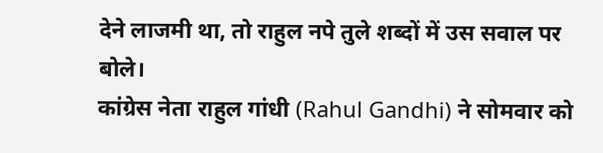देने लाजमी था, तो राहुल नपे तुले शब्दों में उस सवाल पर बोले।
कांग्रेस नेता राहुल गांधी (Rahul Gandhi) ने सोमवार को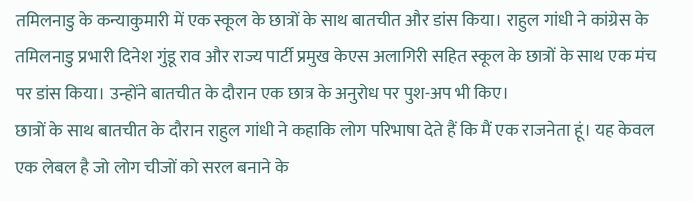तमिलनाडु के कन्याकुमारी में एक स्कूल के छात्रों के साथ बातचीत और डांस किया। राहुल गांधी ने कांग्रेस के तमिलनाडु प्रभारी दिनेश गुंडू राव और राज्य पार्टी प्रमुख केएस अलागिरी सहित स्कूल के छात्रों के साथ एक मंच पर डांस किया। उन्होंने बातचीत के दौरान एक छात्र के अनुरोध पर पुश-अप भी किए।
छात्रों के साथ बातचीत के दौरान राहुल गांधी ने कहाकि लोग परिभाषा देते हैं कि मैं एक राजनेता हूं। यह केवल एक लेबल है जो लोग चीजों को सरल बनाने के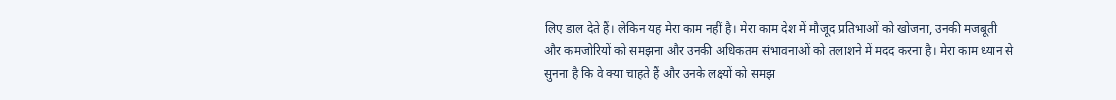लिए डाल देते हैं। लेकिन यह मेरा काम नहीं है। मेरा काम देश में मौजूद प्रतिभाओं को खोजना, उनकी मजबूती और कमजोरियों को समझना और उनकी अधिकतम संभावनाओं को तलाशने में मदद करना है। मेरा काम ध्यान से सुनना है कि वे क्या चाहते हैं और उनके लक्ष्यों को समझ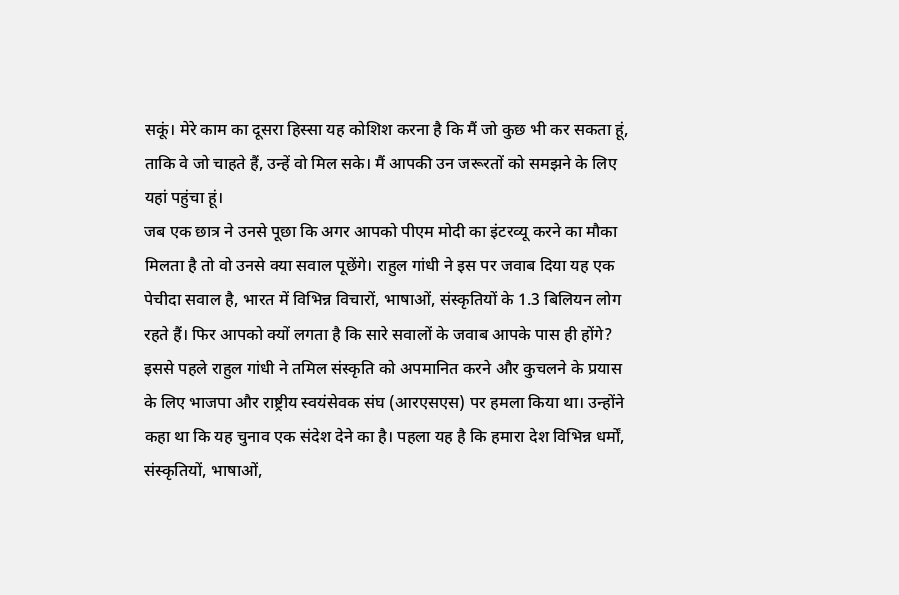सकूं। मेरे काम का दूसरा हिस्सा यह कोशिश करना है कि मैं जो कुछ भी कर सकता हूं, ताकि वे जो चाहते हैं, उन्हें वो मिल सके। मैं आपकी उन जरूरतों को समझने के लिए यहां पहुंचा हूं।
जब एक छात्र ने उनसे पूछा कि अगर आपको पीएम मोदी का इंटरव्यू करने का मौका मिलता है तो वो उनसे क्या सवाल पूछेंगे। राहुल गांधी ने इस पर जवाब दिया यह एक पेचीदा सवाल है, भारत में विभिन्न विचारों, भाषाओं, संस्कृतियों के 1.3 बिलियन लोग रहते हैं। फिर आपको क्यों लगता है कि सारे सवालों के जवाब आपके पास ही होंगे?
इससे पहले राहुल गांधी ने तमिल संस्कृति को अपमानित करने और कुचलने के प्रयास के लिए भाजपा और राष्ट्रीय स्वयंसेवक संघ (आरएसएस) पर हमला किया था। उन्होंने कहा था कि यह चुनाव एक संदेश देने का है। पहला यह है कि हमारा देश विभिन्न धर्मों, संस्कृतियों, भाषाओं,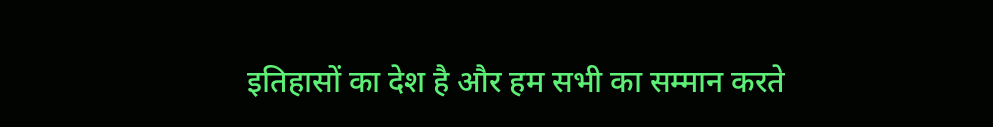इतिहासों का देश है और हम सभी का सम्मान करते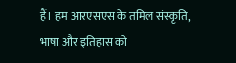हैं। हम आरएसएस के तमिल संस्कृति, भाषा और इतिहास को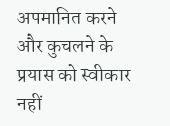अपमानित करने और कुचलने के प्रयास को स्वीकार नहीं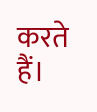करते हैं।